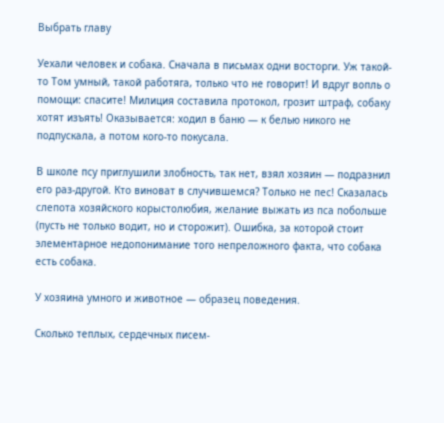Выбрать главу

Уехали человек и собака. Сначала в письмах одни восторги. Уж такой-то Том умный, такой работяга, только что не говорит! И вдруг вопль о помощи: спасите! Милиция составила протокол, грозит штраф, собаку хотят изъять! Оказывается: ходил в баню — к белью никого не подпускала, а потом кого-то покусала.

В школе псу приглушили злобность, так нет, взял хозяин — подразнил его раз-другой. Кто виноват в случившемся? Только не пес! Сказалась слепота хозяйского корыстолюбия, желание выжать из пса побольше (пусть не только водит, но и сторожит). Ошибка, за которой стоит элементарное недопонимание того непреложного факта, что собака есть собака.

У хозяина умного и животное — образец поведения.

Сколько теплых, сердечных писем-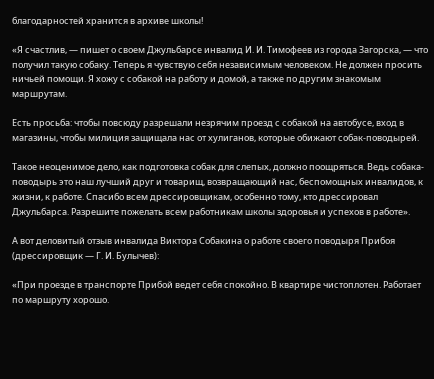благодарностей хранится в архиве школы!

«Я счастлив, — пишет о своем Джульбарсе инвалид И. И. Тимофеев из города Загорска, — что получил такую собаку. Теперь я чувствую себя независимым человеком. Не должен просить ничьей помощи. Я хожу с собакой на работу и домой, а также по другим знакомым маршрутам.

Есть просьба: чтобы повсюду разрешали незрячим проезд с собакой на автобусе, вход в магазины, чтобы милиция защищала нас от хулиганов, которые обижают собак-поводырей.

Такое неоценимое дело, как подготовка собак для слепых, должно поощряться. Ведь собака-поводырь это наш лучший друг и товарищ, возвращающий нас, беспомощных инвалидов, к жизни, к работе. Спасибо всем дрессировщикам, особенно тому, кто дрессировал Джульбарса. Разрешите пожелать всем работникам школы здоровья и успехов в работе».

А вот деловитый отзыв инвалида Виктора Собакина о работе своего поводыря Прибоя (дрессировщик — Г. И. Булычев):

«При проезде в транспорте Прибой ведет себя спокойно. В квартире чистоплотен. Работает по маршруту хорошо.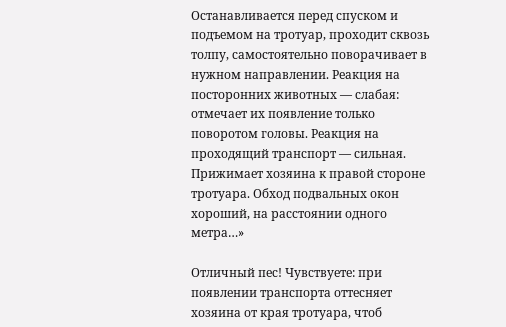Останавливается перед спуском и подъемом на тротуар, проходит сквозь толпу, самостоятельно поворачивает в нужном направлении. Реакция на посторонних животных — слабая: отмечает их появление только поворотом головы. Реакция на проходящий транспорт — сильная. Прижимает хозяина к правой стороне тротуара. Обход подвальных окон хороший, на расстоянии одного метра…»

Отличный пес! Чувствуете: при появлении транспорта оттесняет хозяина от края тротуара, чтоб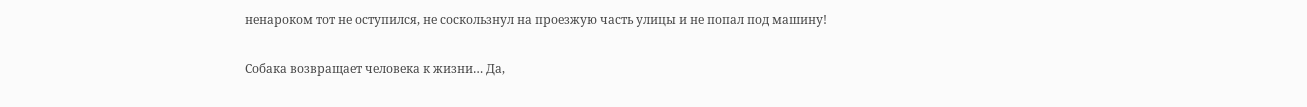ненароком тот не оступился, не соскользнул на проезжую часть улицы и не попал под машину!

Собака возвращает человека к жизни… Да,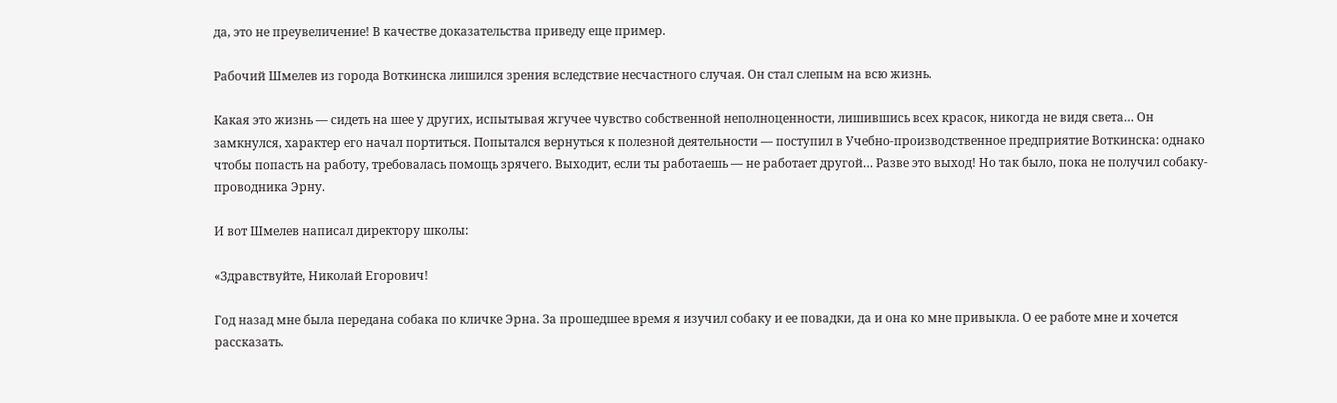да, это не преувеличение! В качестве доказательства приведу еще пример.

Рабочий Шмелев из города Воткинска лишился зрения вследствие несчастного случая. Он стал слепым на всю жизнь.

Какая это жизнь — сидеть на шее у других, испытывая жгучее чувство собственной неполноценности, лишившись всех красок, никогда не видя света… Он замкнулся, характер его начал портиться. Попытался вернуться к полезной деятельности — поступил в Учебно-производственное предприятие Воткинска: однако чтобы попасть на работу, требовалась помощь зрячего. Выходит, если ты работаешь — не работает другой… Разве это выход! Но так было, пока не получил собаку-проводника Эрну.

И вот Шмелев написал директору школы:

«Здравствуйте, Николай Егорович!

Год назад мне была передана собака по кличке Эрна. За прошедшее время я изучил собаку и ее повадки, да и она ко мне привыкла. О ее работе мне и хочется рассказать.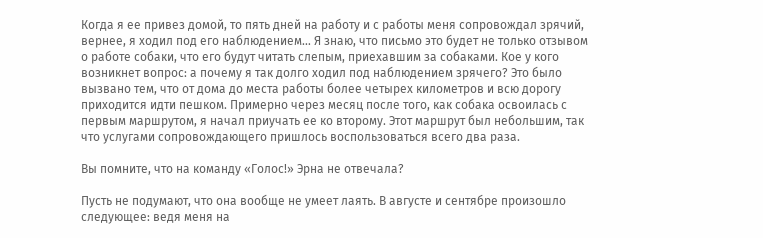Когда я ее привез домой, то пять дней на работу и с работы меня сопровождал зрячий, вернее, я ходил под его наблюдением… Я знаю, что письмо это будет не только отзывом о работе собаки, что его будут читать слепым, приехавшим за собаками. Кое у кого возникнет вопрос: а почему я так долго ходил под наблюдением зрячего? Это было вызвано тем, что от дома до места работы более четырех километров и всю дорогу приходится идти пешком. Примерно через месяц после того, как собака освоилась с первым маршрутом, я начал приучать ее ко второму. Этот маршрут был небольшим, так что услугами сопровождающего пришлось воспользоваться всего два раза.

Вы помните, что на команду «Голос!» Эрна не отвечала?

Пусть не подумают, что она вообще не умеет лаять. В августе и сентябре произошло следующее: ведя меня на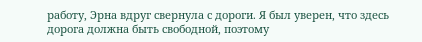работу, Эрна вдруг свернула с дороги. Я был уверен, что здесь дорога должна быть свободной, поэтому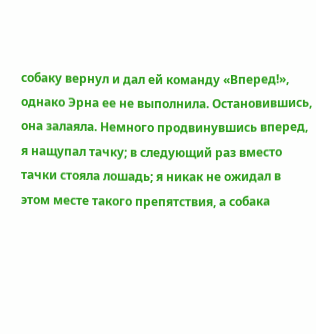собаку вернул и дал ей команду «Вперед!», однако Эрна ее не выполнила. Остановившись, она залаяла. Немного продвинувшись вперед, я нащупал тачку; в следующий раз вместо тачки стояла лошадь; я никак не ожидал в этом месте такого препятствия, а собака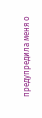предупредила меня о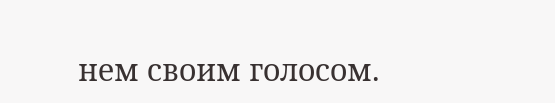нем своим голосом.